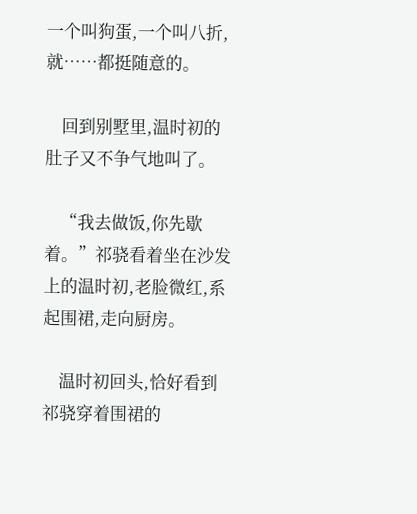一个叫狗蛋,一个叫八折,就……都挺随意的。

    回到别墅里,温时初的肚子又不争气地叫了。

    “我去做饭,你先歇着。”祁骁看着坐在沙发上的温时初,老脸微红,系起围裙,走向厨房。

    温时初回头,恰好看到祁骁穿着围裙的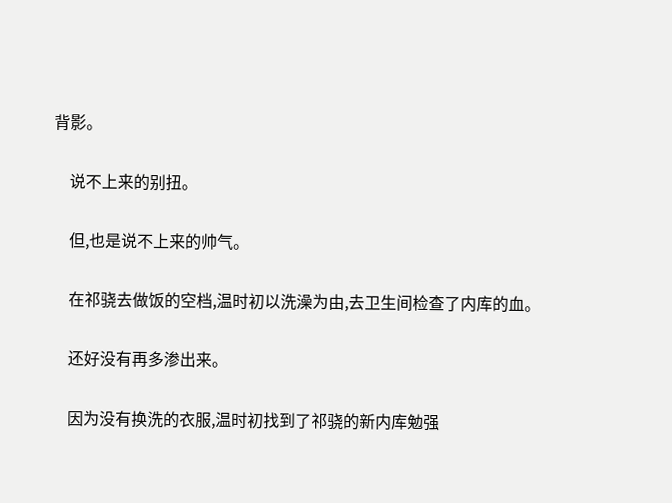背影。

    说不上来的别扭。

    但,也是说不上来的帅气。

    在祁骁去做饭的空档,温时初以洗澡为由,去卫生间检查了内库的血。

    还好没有再多渗出来。

    因为没有换洗的衣服,温时初找到了祁骁的新内库勉强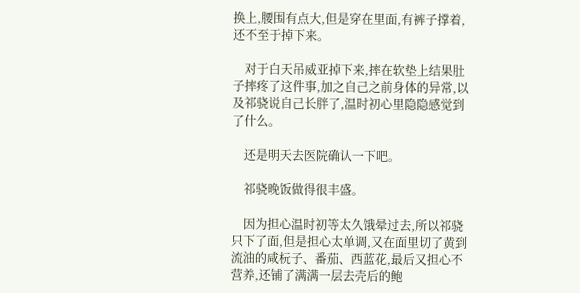换上,腰围有点大,但是穿在里面,有裤子撑着,还不至于掉下来。

    对于白天吊威亚掉下来,摔在软垫上结果肚子摔疼了这件事,加之自己之前身体的异常,以及祁骁说自己长胖了,温时初心里隐隐感觉到了什么。

    还是明天去医院确认一下吧。

    祁骁晚饭做得很丰盛。

    因为担心温时初等太久饿晕过去,所以祁骁只下了面,但是担心太单调,又在面里切了黄到流油的咸杬子、番茄、西蓝花,最后又担心不营养,还铺了满满一层去壳后的鲍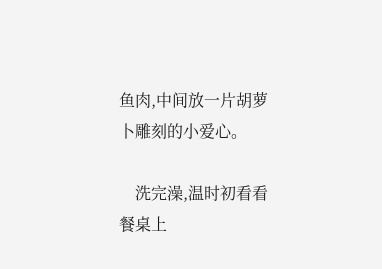鱼肉,中间放一片胡萝卜雕刻的小爱心。

    洗完澡,温时初看看餐桌上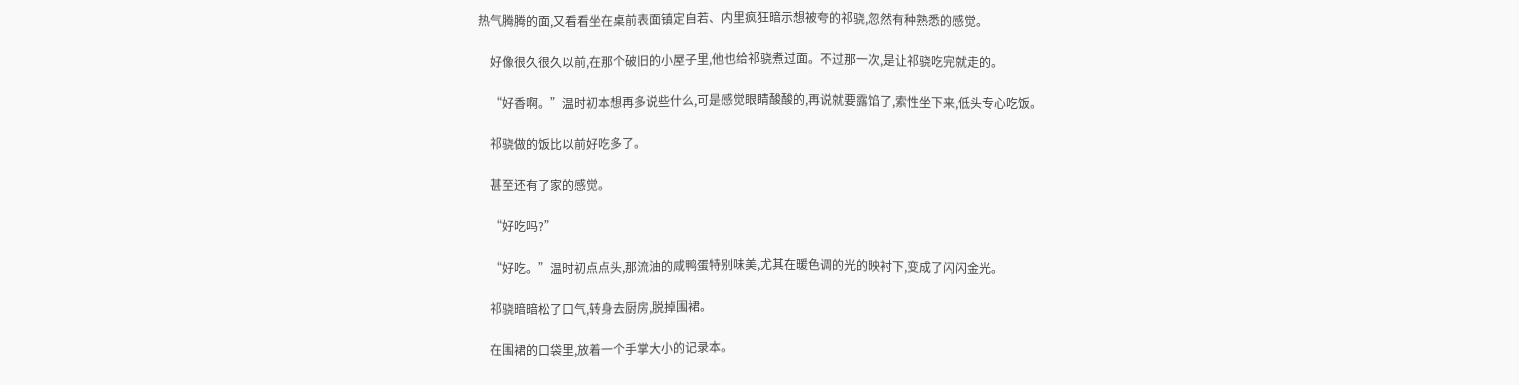热气腾腾的面,又看看坐在桌前表面镇定自若、内里疯狂暗示想被夸的祁骁,忽然有种熟悉的感觉。

    好像很久很久以前,在那个破旧的小屋子里,他也给祁骁煮过面。不过那一次,是让祁骁吃完就走的。

    “好香啊。”温时初本想再多说些什么,可是感觉眼睛酸酸的,再说就要露馅了,索性坐下来,低头专心吃饭。

    祁骁做的饭比以前好吃多了。

    甚至还有了家的感觉。

    “好吃吗?”

    “好吃。”温时初点点头,那流油的咸鸭蛋特别味美,尤其在暖色调的光的映衬下,变成了闪闪金光。

    祁骁暗暗松了口气,转身去厨房,脱掉围裙。

    在围裙的口袋里,放着一个手掌大小的记录本。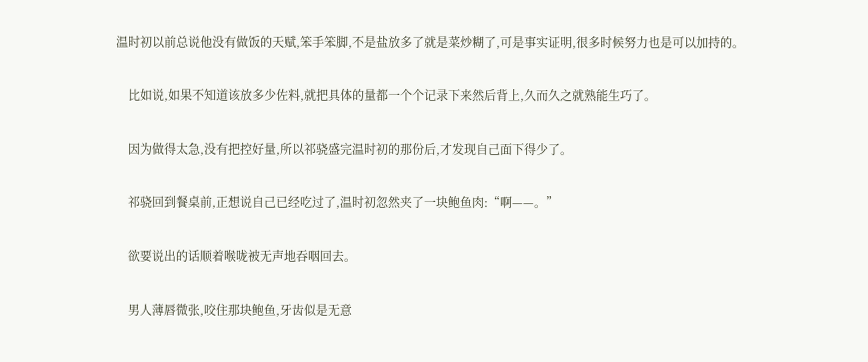温时初以前总说他没有做饭的天赋,笨手笨脚,不是盐放多了就是菜炒糊了,可是事实证明,很多时候努力也是可以加持的。

    比如说,如果不知道该放多少佐料,就把具体的量都一个个记录下来然后背上,久而久之就熟能生巧了。

    因为做得太急,没有把控好量,所以祁骁盛完温时初的那份后,才发现自己面下得少了。

    祁骁回到餐桌前,正想说自己已经吃过了,温时初忽然夹了一块鲍鱼肉:“啊——。”

    欲要说出的话顺着喉咙被无声地吞咽回去。

    男人薄唇微张,咬住那块鲍鱼,牙齿似是无意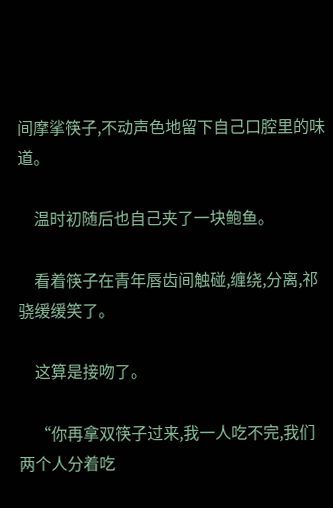间摩挲筷子,不动声色地留下自己口腔里的味道。

    温时初随后也自己夹了一块鲍鱼。

    看着筷子在青年唇齿间触碰,缠绕,分离,祁骁缓缓笑了。

    这算是接吻了。

    “你再拿双筷子过来,我一人吃不完,我们两个人分着吃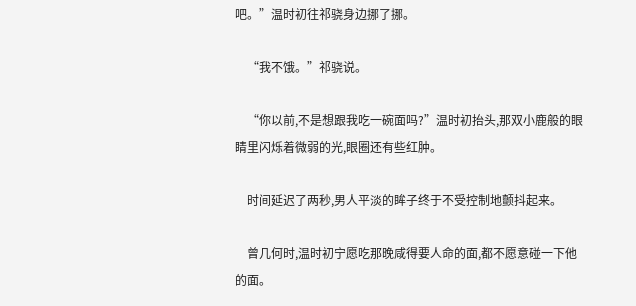吧。”温时初往祁骁身边挪了挪。

    “我不饿。”祁骁说。

    “你以前,不是想跟我吃一碗面吗?”温时初抬头,那双小鹿般的眼睛里闪烁着微弱的光,眼圈还有些红肿。

    时间延迟了两秒,男人平淡的眸子终于不受控制地颤抖起来。

    曾几何时,温时初宁愿吃那晚咸得要人命的面,都不愿意碰一下他的面。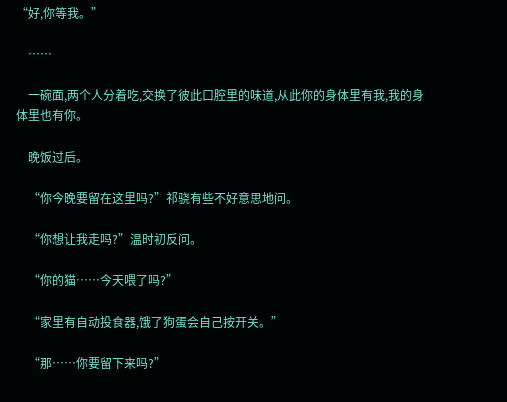“好,你等我。”

    ……

    一碗面,两个人分着吃,交换了彼此口腔里的味道,从此你的身体里有我,我的身体里也有你。

    晚饭过后。

    “你今晚要留在这里吗?”祁骁有些不好意思地问。

    “你想让我走吗?”温时初反问。

    “你的猫……今天喂了吗?”

    “家里有自动投食器,饿了狗蛋会自己按开关。”

    “那……你要留下来吗?”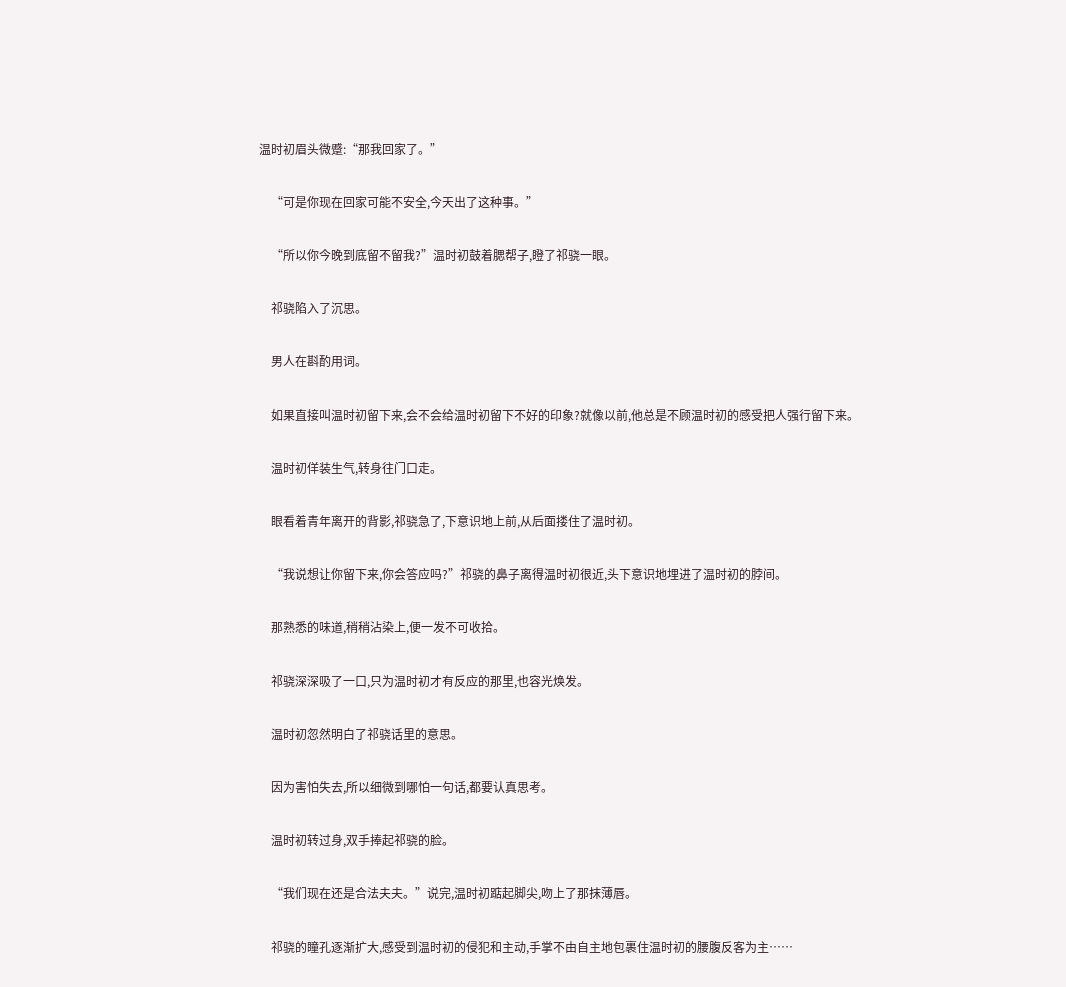温时初眉头微蹙:“那我回家了。”

    “可是你现在回家可能不安全,今天出了这种事。”

    “所以你今晚到底留不留我?”温时初鼓着腮帮子,瞪了祁骁一眼。

    祁骁陷入了沉思。

    男人在斟酌用词。

    如果直接叫温时初留下来,会不会给温时初留下不好的印象?就像以前,他总是不顾温时初的感受把人强行留下来。

    温时初佯装生气,转身往门口走。

    眼看着青年离开的背影,祁骁急了,下意识地上前,从后面搂住了温时初。

    “我说想让你留下来,你会答应吗?”祁骁的鼻子离得温时初很近,头下意识地埋进了温时初的脖间。

    那熟悉的味道,稍稍沾染上,便一发不可收拾。

    祁骁深深吸了一口,只为温时初才有反应的那里,也容光焕发。

    温时初忽然明白了祁骁话里的意思。

    因为害怕失去,所以细微到哪怕一句话,都要认真思考。

    温时初转过身,双手捧起祁骁的脸。

    “我们现在还是合法夫夫。”说完,温时初踮起脚尖,吻上了那抹薄唇。

    祁骁的瞳孔逐渐扩大,感受到温时初的侵犯和主动,手掌不由自主地包裹住温时初的腰腹反客为主……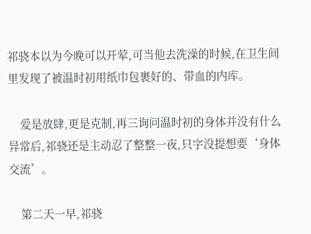祁骁本以为今晚可以开荤,可当他去洗澡的时候,在卫生间里发现了被温时初用纸巾包裹好的、带血的内库。

    爱是放肆,更是克制,再三询问温时初的身体并没有什么异常后,祁骁还是主动忍了整整一夜,只字没提想要‘身体交流’。

    第二天一早,祁骁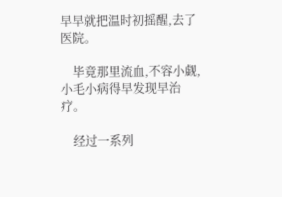早早就把温时初摇醒,去了医院。

    毕竟那里流血,不容小觑,小毛小病得早发现早治疗。

    经过一系列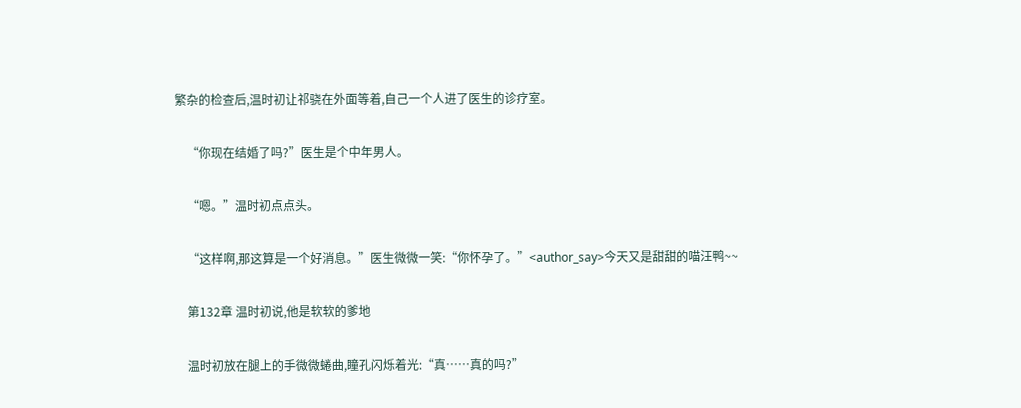繁杂的检查后,温时初让祁骁在外面等着,自己一个人进了医生的诊疗室。

    “你现在结婚了吗?”医生是个中年男人。

    “嗯。”温时初点点头。

    “这样啊,那这算是一个好消息。”医生微微一笑:“你怀孕了。”<author_say>今天又是甜甜的喵汪鸭~~

    第132章 温时初说,他是软软的爹地

    温时初放在腿上的手微微蜷曲,瞳孔闪烁着光:“真……真的吗?”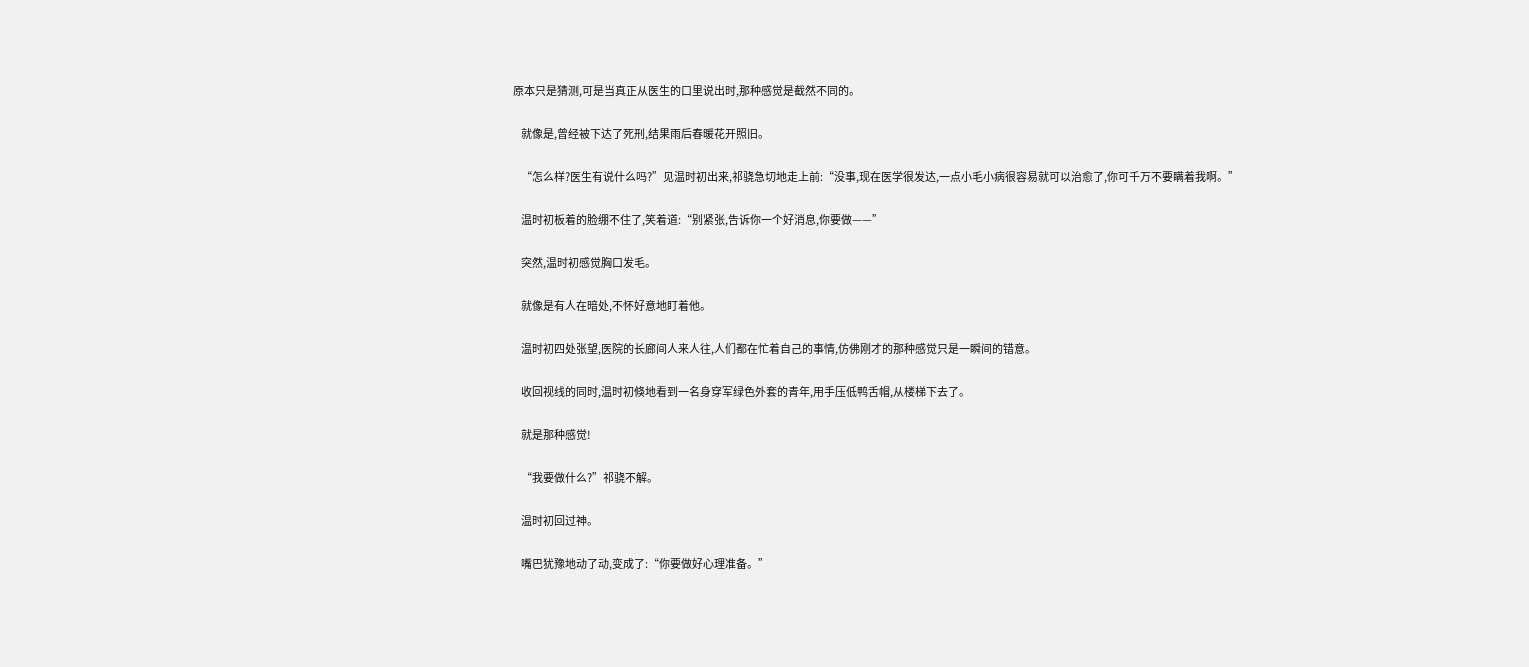原本只是猜测,可是当真正从医生的口里说出时,那种感觉是截然不同的。

    就像是,曾经被下达了死刑,结果雨后春暖花开照旧。

    “怎么样?医生有说什么吗?”见温时初出来,祁骁急切地走上前:“没事,现在医学很发达,一点小毛小病很容易就可以治愈了,你可千万不要瞒着我啊。”

    温时初板着的脸绷不住了,笑着道:“别紧张,告诉你一个好消息,你要做——”

    突然,温时初感觉胸口发毛。

    就像是有人在暗处,不怀好意地盯着他。

    温时初四处张望,医院的长廊间人来人往,人们都在忙着自己的事情,仿佛刚才的那种感觉只是一瞬间的错意。

    收回视线的同时,温时初倏地看到一名身穿军绿色外套的青年,用手压低鸭舌帽,从楼梯下去了。

    就是那种感觉!

    “我要做什么?”祁骁不解。

    温时初回过神。

    嘴巴犹豫地动了动,变成了:“你要做好心理准备。”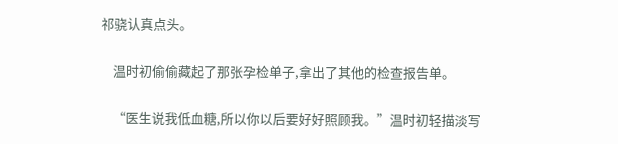祁骁认真点头。

    温时初偷偷藏起了那张孕检单子,拿出了其他的检查报告单。

    “医生说我低血糖,所以你以后要好好照顾我。”温时初轻描淡写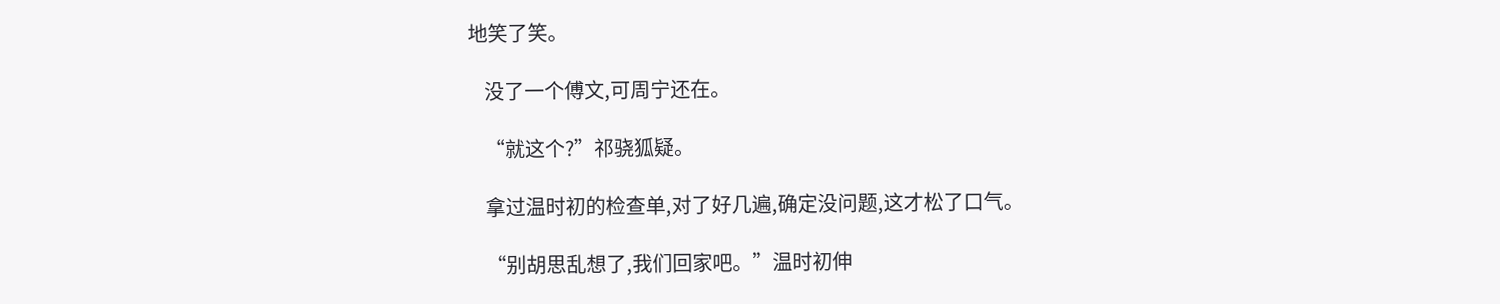地笑了笑。

    没了一个傅文,可周宁还在。

    “就这个?”祁骁狐疑。

    拿过温时初的检查单,对了好几遍,确定没问题,这才松了口气。

    “别胡思乱想了,我们回家吧。”温时初伸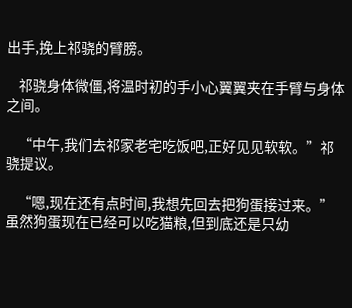出手,挽上祁骁的臂膀。

    祁骁身体微僵,将温时初的手小心翼翼夹在手臂与身体之间。

    “中午,我们去祁家老宅吃饭吧,正好见见软软。”祁骁提议。

    “嗯,现在还有点时间,我想先回去把狗蛋接过来。”虽然狗蛋现在已经可以吃猫粮,但到底还是只幼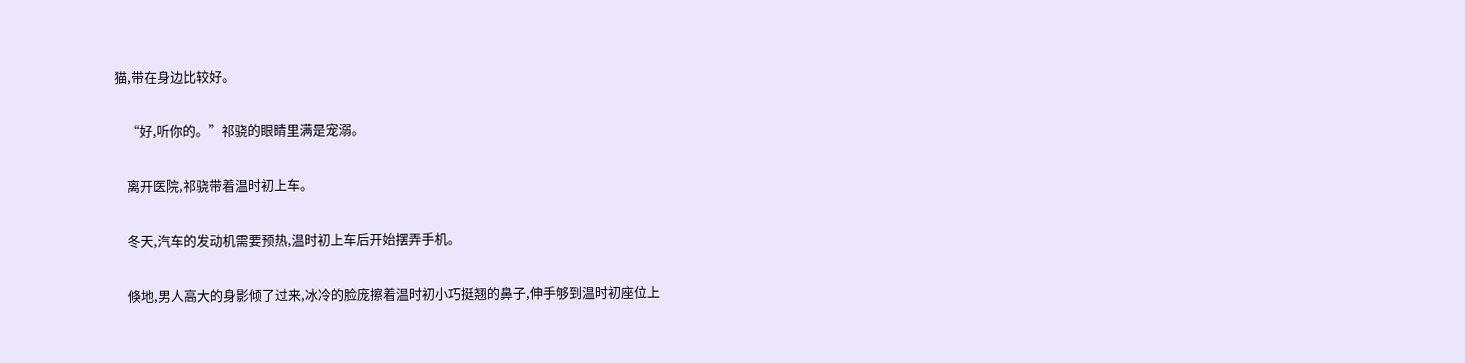猫,带在身边比较好。

    “好,听你的。”祁骁的眼睛里满是宠溺。

    离开医院,祁骁带着温时初上车。

    冬天,汽车的发动机需要预热,温时初上车后开始摆弄手机。

    倏地,男人高大的身影倾了过来,冰冷的脸庞擦着温时初小巧挺翘的鼻子,伸手够到温时初座位上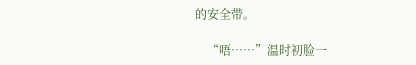的安全带。

    “唔……”温时初脸一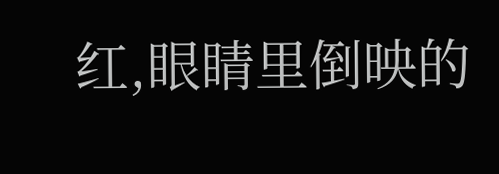红,眼睛里倒映的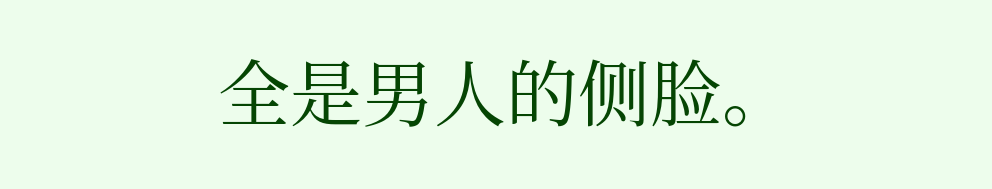全是男人的侧脸。